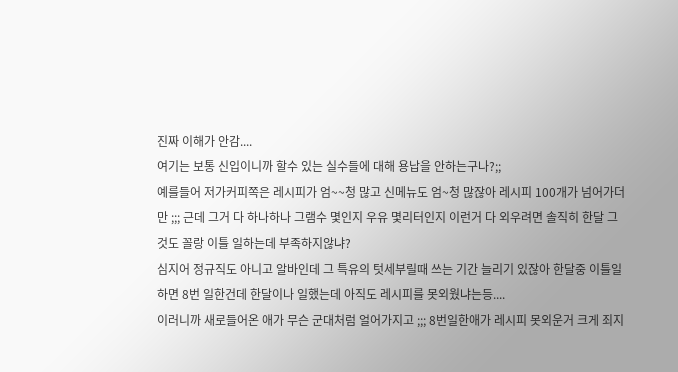진짜 이해가 안감....
여기는 보통 신입이니까 할수 있는 실수들에 대해 용납을 안하는구나?;;
예를들어 저가커피쪽은 레시피가 엄~~청 많고 신메뉴도 엄~청 많잖아 레시피 100개가 넘어가더만 ;;; 근데 그거 다 하나하나 그램수 몇인지 우유 몇리터인지 이런거 다 외우려면 솔직히 한달 그것도 꼴랑 이틀 일하는데 부족하지않냐?
심지어 정규직도 아니고 알바인데 그 특유의 텃세부릴때 쓰는 기간 늘리기 있잖아 한달중 이틀일하면 8번 일한건데 한달이나 일했는데 아직도 레시피를 못외웠냐는등....
이러니까 새로들어온 애가 무슨 군대처럼 얼어가지고 ;;; 8번일한애가 레시피 못외운거 크게 죄지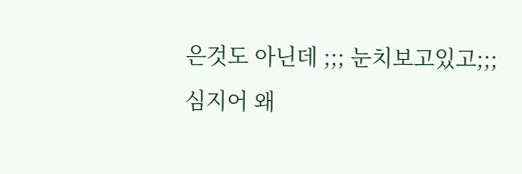은것도 아닌데 ;;; 눈치보고있고;;;
심지어 왜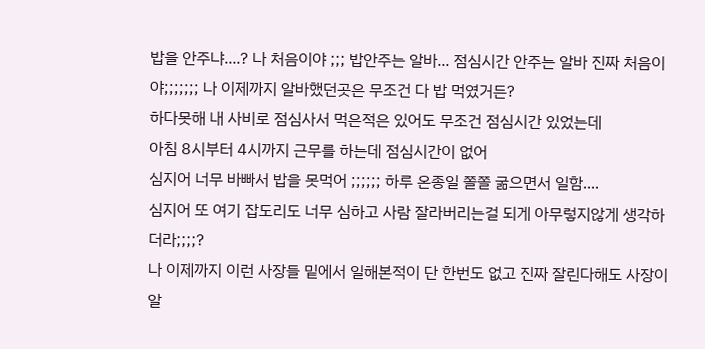밥을 안주냐....? 나 처음이야 ;;; 밥안주는 알바... 점심시간 안주는 알바 진짜 처음이야;;;;;;; 나 이제까지 알바했던곳은 무조건 다 밥 먹였거든?
하다못해 내 사비로 점심사서 먹은적은 있어도 무조건 점심시간 있었는데
아침 8시부터 4시까지 근무를 하는데 점심시간이 없어
심지어 너무 바빠서 밥을 못먹어 ;;;;;; 하루 온종일 쫄쫄 굶으면서 일함....
심지어 또 여기 잡도리도 너무 심하고 사람 잘라버리는걸 되게 아무렇지않게 생각하더라;;;;?
나 이제까지 이런 사장들 밑에서 일해본적이 단 한번도 없고 진짜 잘린다해도 사장이 알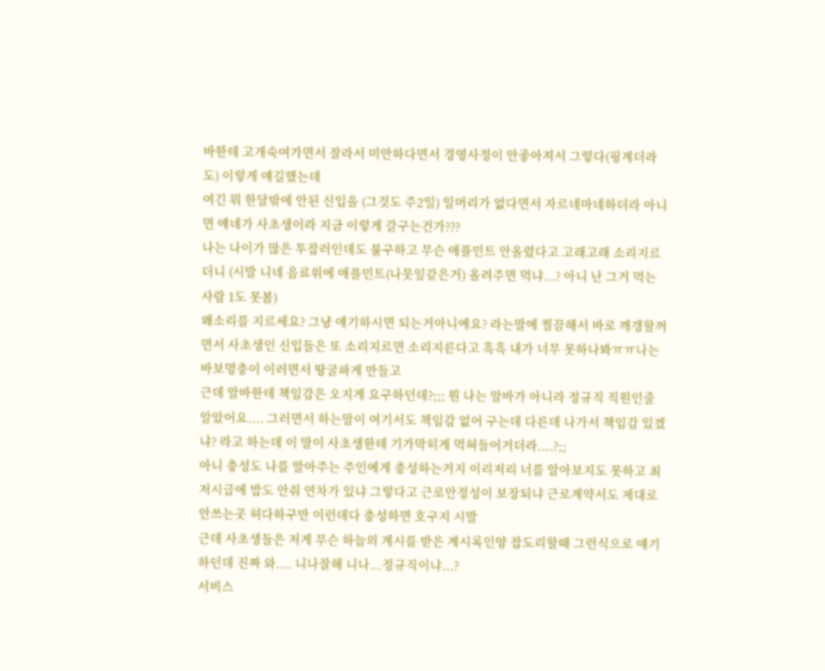바한테 고개숙여가면서 잘라서 미안하다면서 경영사정이 안좋아져서 그렇다(핑계더라도) 이렇게 얘길했는데
여긴 뭐 한달밖에 안된 신입을 (그것도 주2일) 일머리가 없다면서 자르네마네하더라 아니면 얘네가 사초생이라 지금 이렇게 갈구는건가???
나는 나이가 많은 투잡러인데도 불구하고 무슨 애플민트 안올렸다고 고래고래 소리지르더니 (시발 니네 음료위에 애플민트(나뭇잎같은거) 올려주면 먹냐...? 아니 난 그거 먹는사람 1도 못봄)
왜소리를 지르세요? 그냥 얘기하시면 되는거아니에요? 라는말에 찔끔해서 바로 깨갱할꺼면서 사초생인 신입들은 또 소리지르면 소리지른다고 흑흑 내가 너무 못하나봐ㅠㅠ나는 바보멍충이 이러면서 땅굴파게 만들고
근데 알바한테 책임감은 오지게 요구하던데?;;; 뭔 나는 알바가 아니라 정규직 직원인줄 알았어요.... 그러면서 하는말이 여기서도 책임감 없어 구는데 다른데 나가서 책임감 있겠냐? 라고 하는데 이 말이 사초생한테 기가막히게 먹혀들어거더라....?;;
아니 충성도 나를 알아주는 주인에게 충성하는거지 이리저리 너를 알아보지도 못하고 최저시급에 밥도 안줘 연차가 있냐 그렇다고 근로안정성이 보장되냐 근로계약서도 제대로 안쓰는곳 허다하구만 이런데다 충성하면 호구지 시발
근데 사초생들은 저게 무슨 하늘의 계시를 받은 계시록인양 잡도리할때 그런식으로 얘기하던데 진짜 와.... 니나잘해 니나...정규직이냐...?
서비스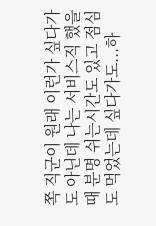쪽 직군이 원래 이런가 싶다가도 아닌데 나는 서비스직 했을때 분명 쉬는시간도 있고 점심도 먹었는데 싶다가도...하